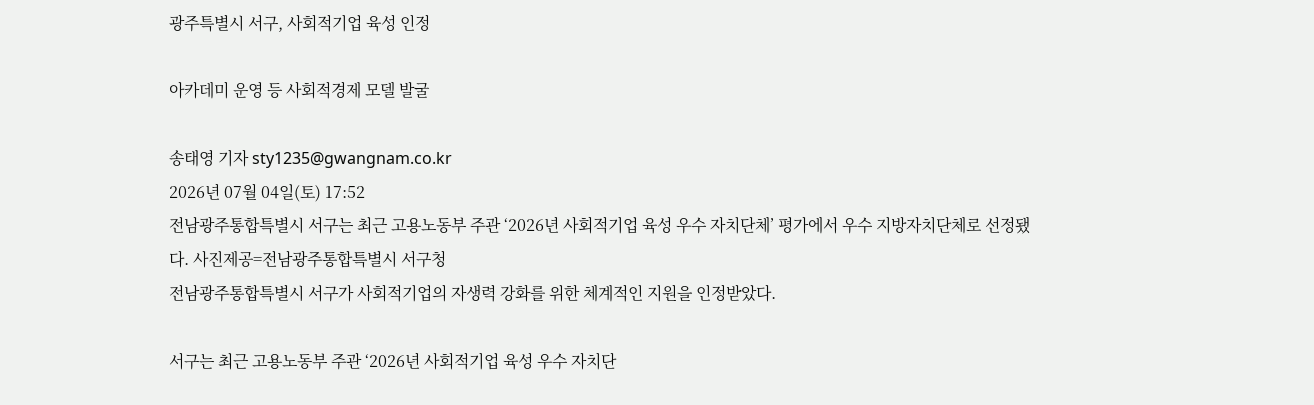광주특별시 서구, 사회적기업 육성 인정

아카데미 운영 등 사회적경제 모델 발굴

송태영 기자 sty1235@gwangnam.co.kr
2026년 07월 04일(토) 17:52
전남광주통합특별시 서구는 최근 고용노동부 주관 ‘2026년 사회적기업 육성 우수 자치단체’ 평가에서 우수 지방자치단체로 선정됐다. 사진제공=전남광주통합특별시 서구청
전남광주통합특별시 서구가 사회적기업의 자생력 강화를 위한 체계적인 지원을 인정받았다.

서구는 최근 고용노동부 주관 ‘2026년 사회적기업 육성 우수 자치단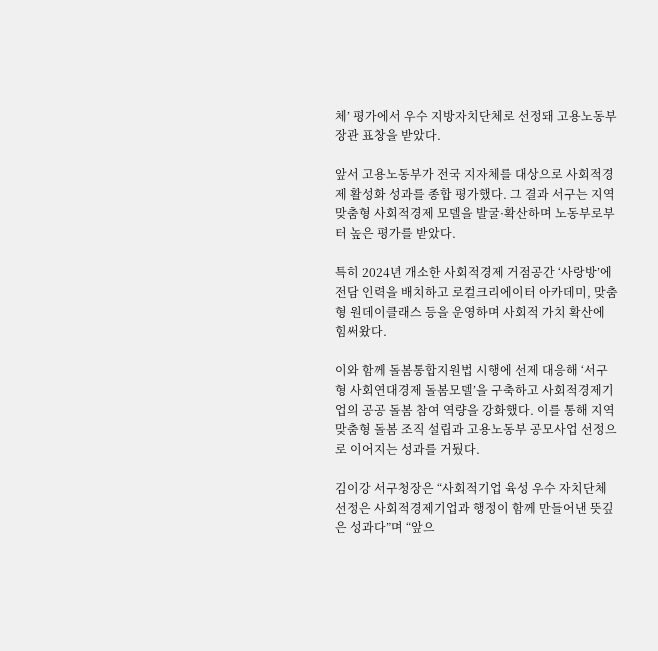체’ 평가에서 우수 지방자치단체로 선정돼 고용노동부 장관 표창을 받았다.

앞서 고용노동부가 전국 지자체를 대상으로 사회적경제 활성화 성과를 종합 평가했다. 그 결과 서구는 지역 맞춤형 사회적경제 모델을 발굴·확산하며 노동부로부터 높은 평가를 받았다.

특히 2024년 개소한 사회적경제 거점공간 ‘사랑방’에 전담 인력을 배치하고 로컬크리에이터 아카데미, 맞춤형 원데이클래스 등을 운영하며 사회적 가치 확산에 힘써왔다.

이와 함께 돌봄통합지원법 시행에 선제 대응해 ‘서구형 사회연대경제 돌봄모델’을 구축하고 사회적경제기업의 공공 돌봄 참여 역량을 강화했다. 이를 통해 지역 맞춤형 돌봄 조직 설립과 고용노동부 공모사업 선정으로 이어지는 성과를 거뒀다.

김이강 서구청장은 “사회적기업 육성 우수 자치단체 선정은 사회적경제기업과 행정이 함께 만들어낸 뜻깊은 성과다”며 “앞으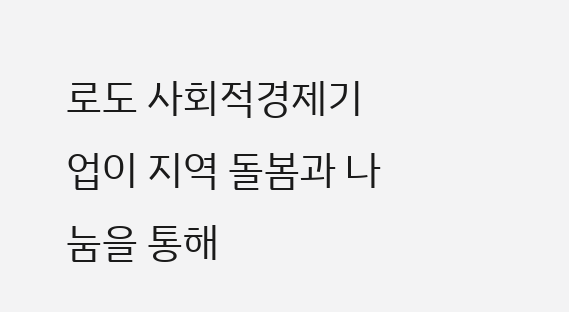로도 사회적경제기업이 지역 돌봄과 나눔을 통해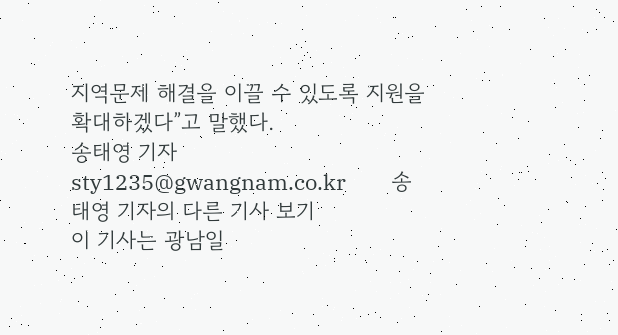지역문제 해결을 이끌 수 있도록 지원을 확대하겠다”고 말했다.
송태영 기자 sty1235@gwangnam.co.kr         송태영 기자의 다른 기사 보기
이 기사는 광남일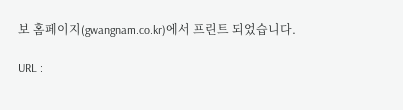보 홈페이지(gwangnam.co.kr)에서 프린트 되었습니다.

URL :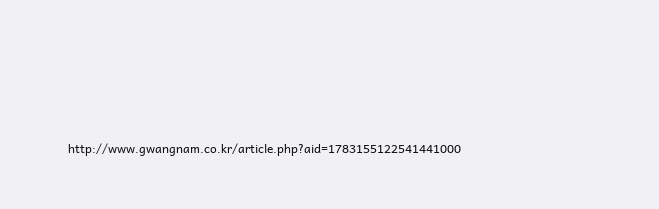http://www.gwangnam.co.kr/article.php?aid=1783155122541441000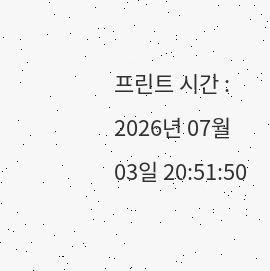프린트 시간 : 2026년 07월 03일 20:51:50